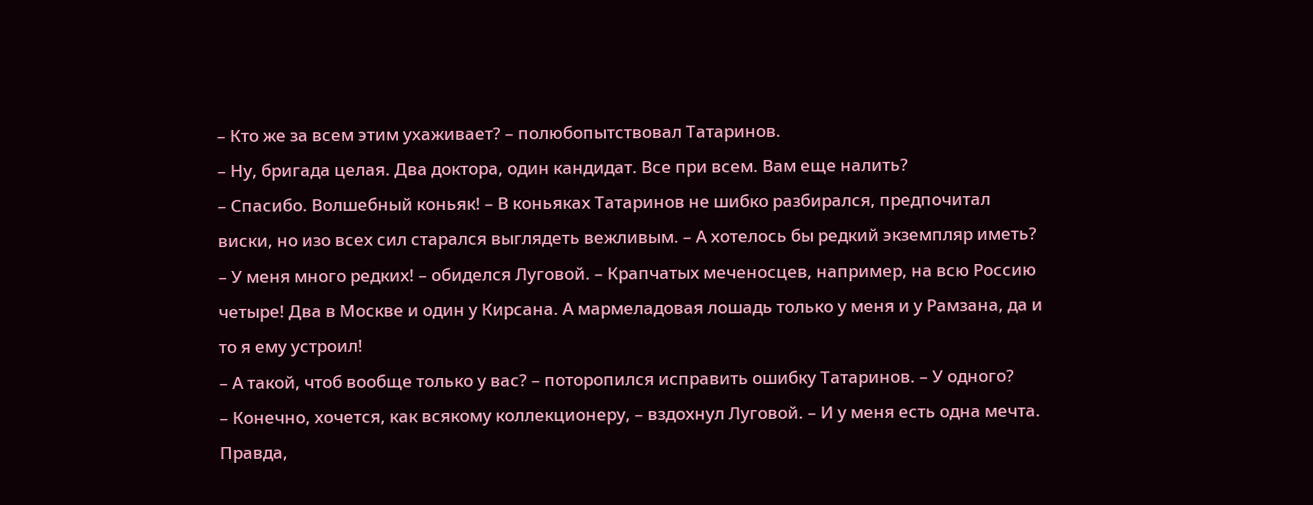– Кто же за всем этим ухаживает? – полюбопытствовал Татаринов.
– Ну, бригада целая. Два доктора, один кандидат. Все при всем. Вам еще налить?
– Спасибо. Волшебный коньяк! – В коньяках Татаринов не шибко разбирался, предпочитал виски, но изо всех сил старался выглядеть вежливым. – А хотелось бы редкий экземпляр иметь?
– У меня много редких! – обиделся Луговой. – Крапчатых меченосцев, например, на всю Россию четыре! Два в Москве и один у Кирсана. А мармеладовая лошадь только у меня и у Рамзана, да и то я ему устроил!
– А такой, чтоб вообще только у вас? – поторопился исправить ошибку Татаринов. – У одного?
– Конечно, хочется, как всякому коллекционеру, – вздохнул Луговой. – И у меня есть одна мечта. Правда,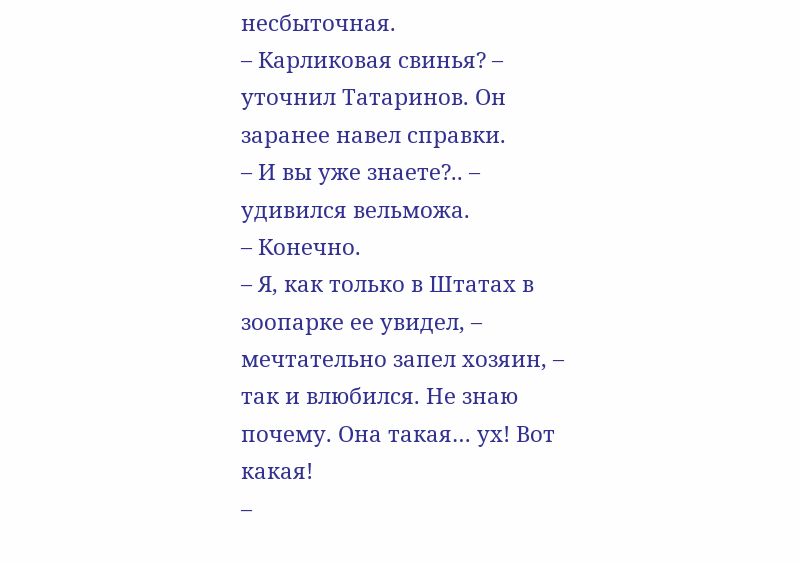несбыточная.
– Карликовая свинья? – уточнил Татаринов. Он заранее навел справки.
– И вы уже знаете?.. – удивился вельможа.
– Конечно.
– Я, как только в Штатах в зоопарке ее увидел, – мечтательно запел хозяин, – так и влюбился. Не знаю почему. Она такая… ух! Вот какая!
–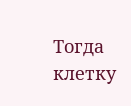Тогда клетку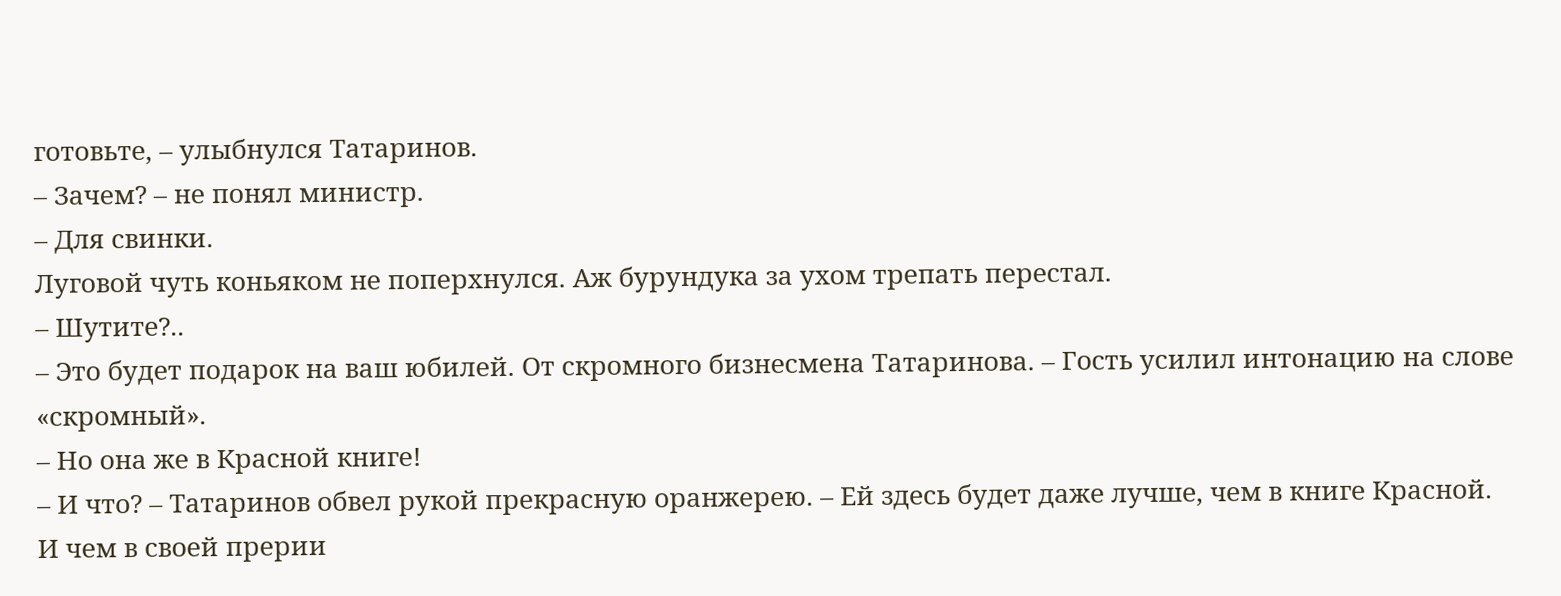готовьте, – улыбнулся Татаринов.
– Зачем? – не понял министр.
– Для свинки.
Луговой чуть коньяком не поперхнулся. Аж бурундука за ухом трепать перестал.
– Шутите?..
– Это будет подарок на ваш юбилей. От скромного бизнесмена Татаринова. – Гость усилил интонацию на слове «скромный».
– Но она же в Красной книге!
– И что? – Татаринов обвел рукой прекрасную оранжерею. – Ей здесь будет даже лучше, чем в книге Красной. И чем в своей прерии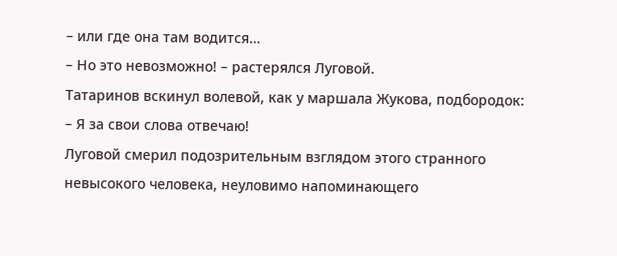– или где она там водится…
– Но это невозможно! – растерялся Луговой.
Татаринов вскинул волевой, как у маршала Жукова, подбородок:
– Я за свои слова отвечаю!
Луговой смерил подозрительным взглядом этого странного невысокого человека, неуловимо напоминающего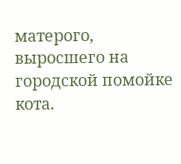матерого, выросшего на городской помойке кота.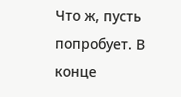Что ж, пусть попробует. В конце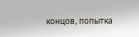концов, попытка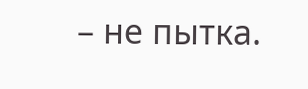– не пытка.